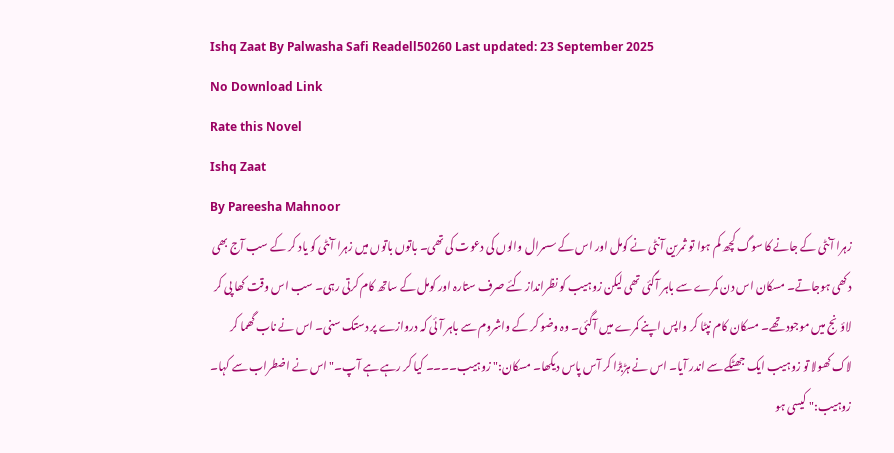Ishq Zaat By Palwasha Safi Readell50260 Last updated: 23 September 2025
No Download Link
Rate this Novel
Ishq Zaat
By Pareesha Mahnoor
زہرا آنٹی کے جانے کا سوگ کچھ کم ہوا تو ثمرین آنٹی نے کومل اور اس کے سسرال والوں کی دعوت کی تھی۔ باتوں باتوں میں زہرا آنٹی کو یاد کر کے سب آج بھی دکھی ہوجاتے۔ مسکان اس دن کمرے سے باہر آگئی تھی لیکن زوہیب کو نظرانداز کئے صرف ستارہ اور کومل کے ساتھ کام کرتی رہی۔ سب اس وقت کھا پی کر لاؤنج میں موجود تھے۔ مسکان کام نپٹا کر واپس اپنے کمرے میں آگئی۔ وہ وضو کر کے واشروم سے باہر آئی کہ دروازے پر دستک سنی۔ اس نے ناب گھما کر لاک کھولا تو زوہیب ایک جھٹکے سے اندر آیا۔ اس نے ہڑبڑا کر آس پاس دیکھا۔ مسکان:" زوہیب۔۔۔۔ کیا کر رہے ہے آپ۔" اس نے اضطراب سے کہا۔ زوہیب:" کیسی ہو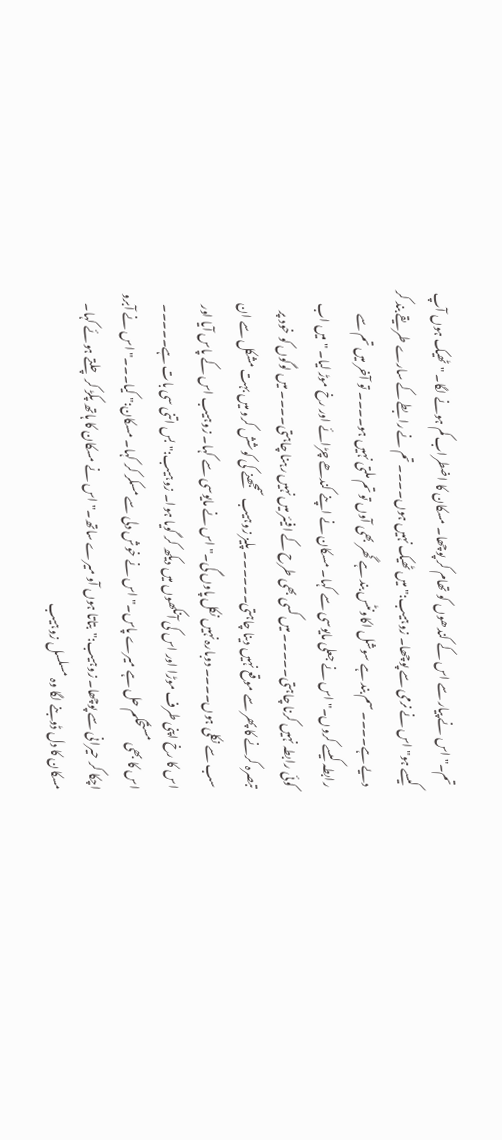تم۔" اس نے پیار سے اس کے کندھوں کو تھام کر پوچھا۔ مسکان کا اضطراب کم ہونے لگا۔ " ٹھیک ہوں آپ کیسے ہو" اس نے نرمی سے پوچھا۔ زوہیب:" میں ٹھیک نہیں ہوں۔۔۔۔ تم نے رابطے کے سارے طریقے بند کر دیے ہے۔۔۔۔ سم بند ہے سوشل اکاونٹس بند ہے گھر بھی آوں تو تم ملتی نہیں ہو۔۔۔۔ تو آخر میں تم سے رابطہ کیسے کروں۔" اس نے جعلی مایوسی سے کہا۔ مسکان نے اپنے کندھے چڑائے اور رخ موڑ لیا۔ " میں اب کوئی رابطہ نہیں کرنا چاہتی۔۔۔۔۔ میں کسی بھی طرح کے افیئر میں نہیں رہنا چاہتی۔۔۔۔ میں لوگوں کو خود پر تبصرہ کرنے کا پھر سے موقع نہیں دینا چاہتی۔۔۔۔۔۔ پلیز زوہیب سمجھنے کی کوشش کرو میں بہت مشکل سے ان سب سے نکلی ہوں۔۔۔۔ دوبارہ نہیں نکل پاوں گی۔" اس نے مایوسی سے کہا۔ زوہیب اس کے پاس آیا اور اس کا رخ اپنی طرف موڑا اور اس کی آنکھوں میں دیکھ کر گویا ہوا۔ زوہیب:" بس اتنی سی بات ہے۔۔۔۔۔ اس کا بھی مستحکم حل ہے میرے پاس۔" اس نے خوش دلی سے مسکر کر کہا۔ مسکان:" کیا۔۔۔" اس نے آبرو اچکا کر حیرانی سے پوچھا۔ زوہیب:"بتاتا ہوں آو میرے ساتھ۔" اس نے مسکان کا ہاتھ پکڑ کر چلتے ہوئے کہا۔ مسکان کا دل ڈوبنے لگا وہ مسلسل زوہیب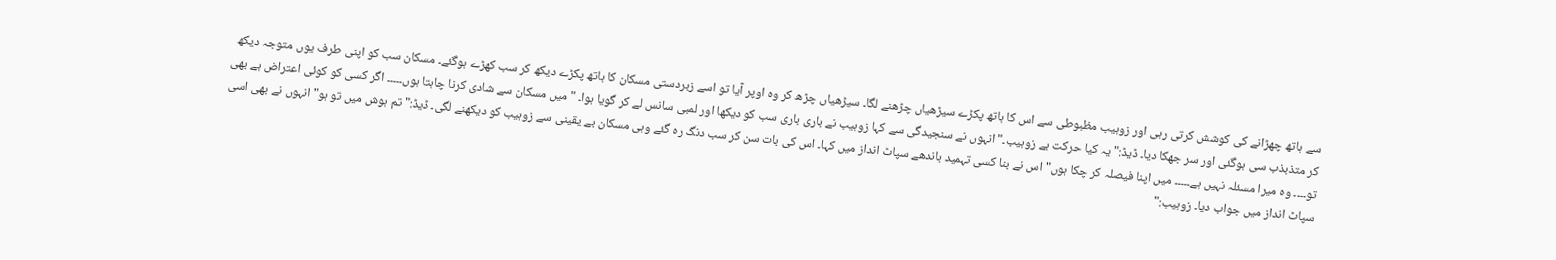سے ہاتھ چھڑانے کی کوشش کرتی رہی اور زوہیب مظبوطی سے اس کا ہاتھ پکڑے سیڑھیاں چڑھنے لگا۔ سیڑھیاں چڑھ کر وہ اوپر آیا تو اسے زبردستی مسکان کا ہاتھ پکڑے دیکھ کر سب کھڑے ہوگئے۔ مسکان سب کو اپنی طرف یوں متوجہ دیکھ کر متذبذب سی ہوگئی اور سر جھکا دیا۔ ڈیڈ:" یہ کیا حرکت ہے زوہیب۔" انہوں نے سنجیدگی سے کہا زوہیب نے باری باری سب کو دیکھا اور لمبی سانس لے کر گویا ہوا۔ " میں مسکان سے شادی کرنا چاہتا ہوں۔۔۔۔۔ اگر کسی کو کوئی اعتراض ہے بھی تو۔۔۔۔ وہ میرا مسئلہ نہیں ہے۔۔۔۔۔ میں اپنا فیصلہ کر چکا ہوں" اس نے بنا کسی تہمید باندھے سپاٹ انداز میں کہا۔ اس کی بات سن کر سب دنگ رہ گئے وہی مسکان بے یقینی سے زوہیب کو دیکھنے لگی۔ ڈیڈ:" تم ہوش میں تو ہو" انہوں نے بھی اسی سپاٹ انداز میں جواب دیا۔ زوہیب:"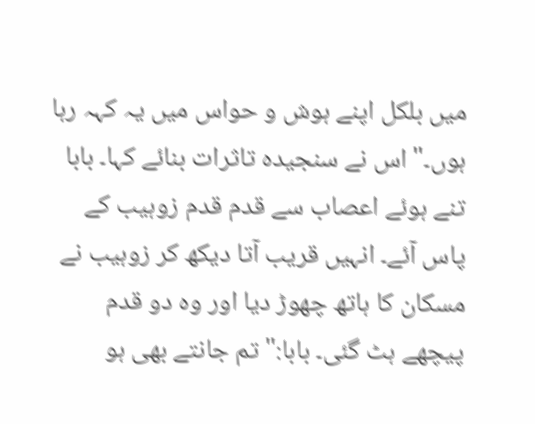میں بلکل اپنے ہوش و حواس میں یہ کہہ رہا ہوں۔" اس نے سنجیدہ تاثرات بنائے کہا۔ بابا تنے ہوئے اعصاب سے قدم قدم زوہیب کے پاس آئے۔ انہیں قریب آتا دیکھ کر زوہیب نے مسکان کا ہاتھ چھوڑ دیا اور وہ دو قدم پیچھے ہٹ گئی۔ بابا:" تم جانتے بھی ہو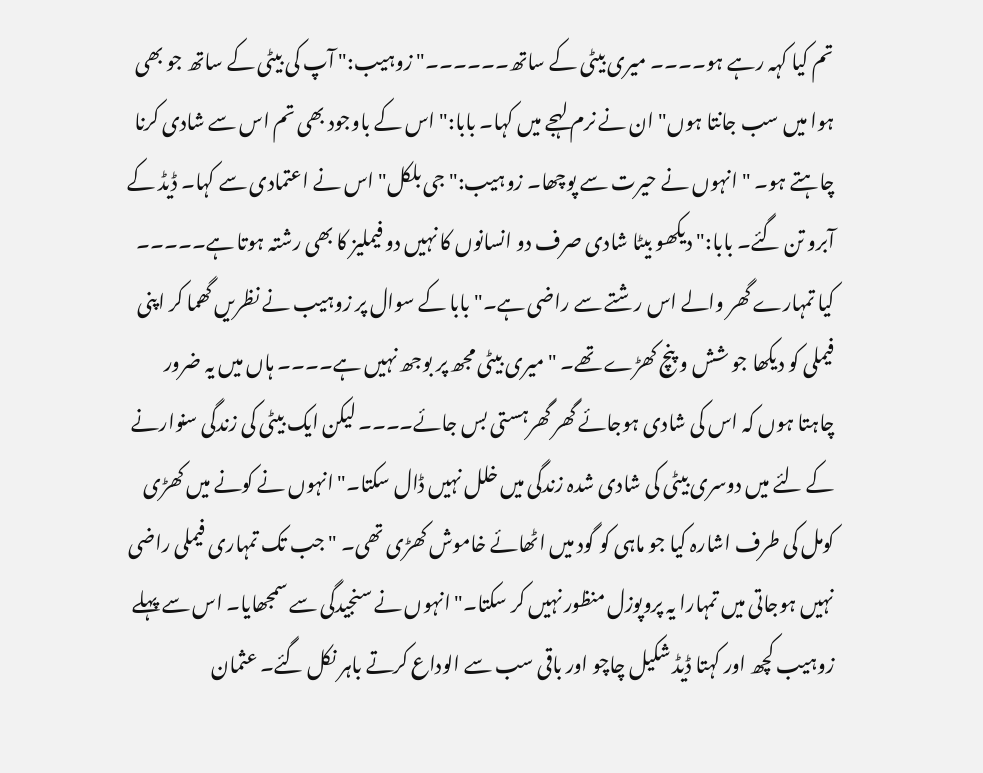تم کیا کہہ رہے ہو۔۔۔۔ میری بیٹی کے ساتھ۔۔۔۔۔۔" زوہیب:" آپ کی بیٹی کے ساتھ جو بھی ہوا میں سب جانتا ہوں" ان نے نرم لہجے میں کہا۔ بابا:" اس کے باوجود بھی تم اس سے شادی کرنا چاہتے ہو۔ " انہوں نے حیرت سے پوچھا۔ زوہیب:" جی بلکل" اس نے اعتمادی سے کہا۔ ڈیڈ کے آبرو تن گئے۔ بابا:" دیکھو بیٹا شادی صرف دو انسانوں کا نہیں دو فیملیز کا بھی رشتہ ہوتا ہے۔۔۔۔۔ کیا تمہارے گھر والے اس رشتے سے راضی ہے۔" بابا کے سوال پر زوہیب نے نظریں گھما کر اپنی فیملی کو دیکھا جو شش و پنچ کھڑے تھے۔ " میری بیٹی مجھ پر بوجھ نہیں ہے۔۔۔۔ ہاں میں یہ ضرور چاہتا ہوں کہ اس کی شادی ہوجائے گھر گھرہستی بس جائے۔۔۔۔ لیکن ایک بیٹی کی زندگی سنوارنے کے لئے میں دوسری بیٹی کی شادی شدہ زندگی میں خلل نہیں ڈال سکتا۔" انہوں نے کونے میں کھڑی کومل کی طرف اشارہ کیا جو ماہی کو گود میں اٹھائے خاموش کھڑی تھی۔ "جب تک تمہاری فیملی راضی نہیں ہوجاتی میں تمہارا یہ پروپوزل منظور نہیں کر سکتا۔" انہوں نے سنجیدگی سے سمجھایا۔ اس سے پہلے زوہیب کچھ اور کہتا ڈیڈ شکیل چاچو اور باقی سب سے الوداع کرتے باہر نکل گئے۔ عثمان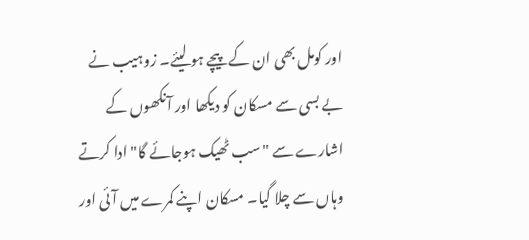اور کومل بھی ان کے پیچے ہو لیئے۔ زوہیب نے بے بسی سے مسکان کو دیکھا اور آنکھوں کے اشارے سے "سب ٹھیک ہوجائے گا" ادا کرتے وہاں سے چلا گیا۔ مسکان اپنے کمرے میں آئی اور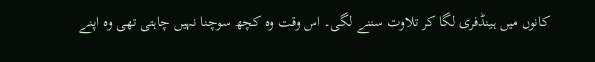کانوں میں ہینڈفری لگا کر تلاوت سننے لگی۔ اس وقت وہ کچھ سوچنا نہیں چاہتی تھی وہ اپنے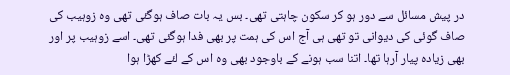در پیش مسائل سے دور ہو کر سکون چاہتی تھی۔ بس یہ بات صاف ہوگئی تھی وہ زوہیب کی صاف گوئی کی دیوانی تو تھی ہی آج اس کی ہمت پر بھی فدا ہوگئی تھی۔ اسے زوہیب پر اور بھی زیادہ پیار آرہا تھا۔ اتنا سب ہونے کے باوجود بھی وہ اس کے لئے کھڑا ہوا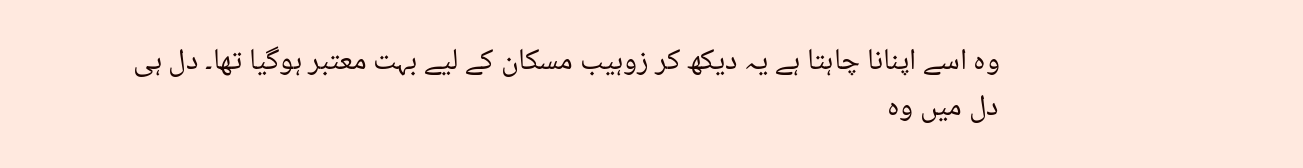وہ اسے اپنانا چاہتا ہے یہ دیکھ کر زوہیب مسکان کے لیے بہت معتبر ہوگیا تھا۔ دل ہی دل میں وہ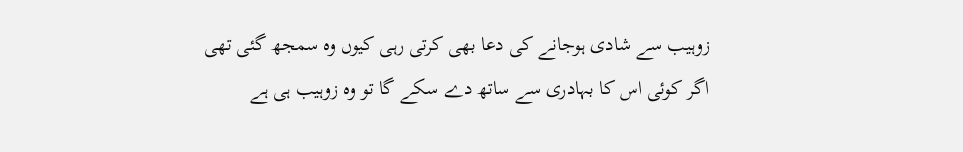زوہیب سے شادی ہوجانے کی دعا بھی کرتی رہی کیوں وہ سمجھ گئی تھی اگر کوئی اس کا بہادری سے ساتھ دے سکے گا تو وہ زوہیب ہی ہے